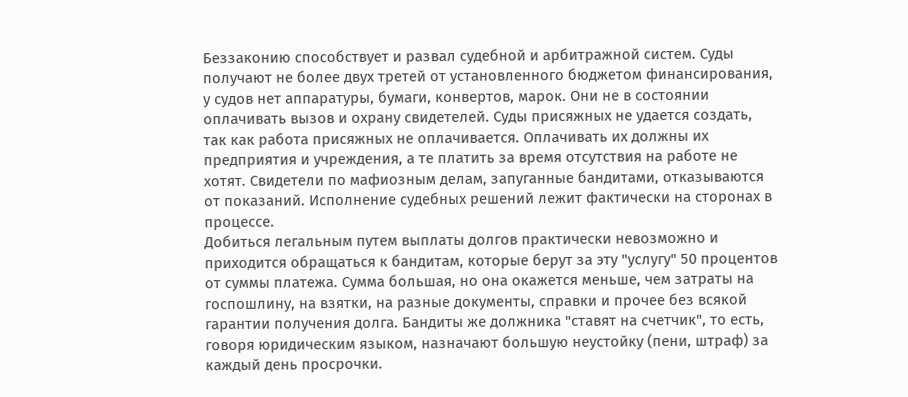Беззаконию способствует и развал судебной и арбитражной систем. Суды получают не более двух третей от установленного бюджетом финансирования, у судов нет аппаратуры, бумаги, конвертов, марок. Они не в состоянии оплачивать вызов и охрану свидетелей. Суды присяжных не удается создать, так как работа присяжных не оплачивается. Оплачивать их должны их предприятия и учреждения, а те платить за время отсутствия на работе не хотят. Свидетели по мафиозным делам, запуганные бандитами, отказываются от показаний. Исполнение судебных решений лежит фактически на сторонах в процессе.
Добиться легальным путем выплаты долгов практически невозможно и приходится обращаться к бандитам, которые берут за эту "услугу" 50 процентов от суммы платежа. Сумма большая, но она окажется меньше, чем затраты на госпошлину, на взятки, на разные документы, справки и прочее без всякой гарантии получения долга. Бандиты же должника "ставят на счетчик", то есть, говоря юридическим языком, назначают большую неустойку (пени, штраф) за каждый день просрочки.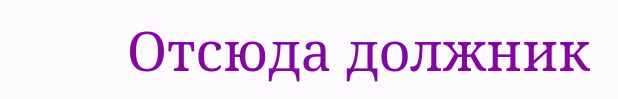Отсюда должник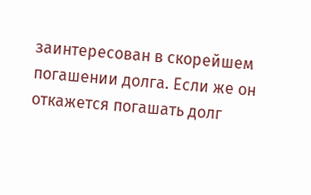заинтересован в скорейшем погашении долга. Если же он откажется погашать долг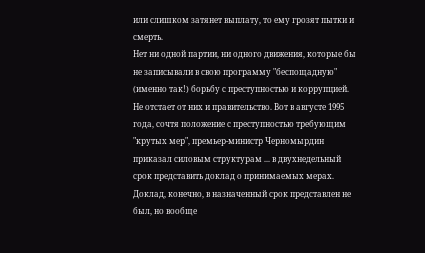или слишком затянет выплату, то ему грозят пытки и смерть.
Нет ни одной партии, ни одного движения, которые бы не записывали в свою программу "беспощадную" (именно так!) борьбу с преступностью и коррупцией. Не отстает от них и правительство. Вот в августе 1995 года, сочтя положение с преступностью требующим "крутых мер", премьер-министр Черномырдин приказал силовым структурам ... в двухнедельный срок представить доклад о принимаемых мерах. Доклад, конечно, в назначенный срок представлен не был, но вообще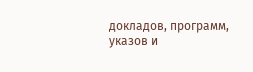докладов, программ, указов и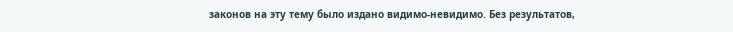законов на эту тему было издано видимо-невидимо. Без результатов,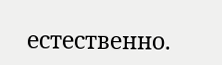естественно.